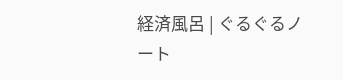経済風呂 | ぐるぐるノート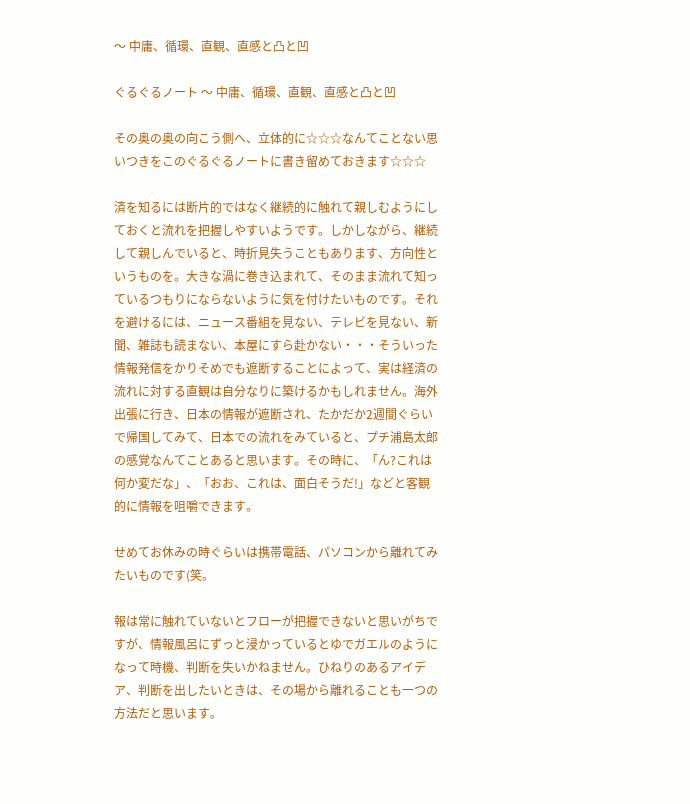〜 中庸、循環、直観、直感と凸と凹

ぐるぐるノート 〜 中庸、循環、直観、直感と凸と凹

その奥の奥の向こう側へ、立体的に☆☆☆なんてことない思いつきをこのぐるぐるノートに書き留めておきます☆☆☆

済を知るには断片的ではなく継続的に触れて親しむようにしておくと流れを把握しやすいようです。しかしながら、継続して親しんでいると、時折見失うこともあります、方向性というものを。大きな渦に巻き込まれて、そのまま流れて知っているつもりにならないように気を付けたいものです。それを避けるには、ニュース番組を見ない、テレビを見ない、新聞、雑誌も読まない、本屋にすら赴かない・・・そういった情報発信をかりそめでも遮断することによって、実は経済の流れに対する直観は自分なりに築けるかもしれません。海外出張に行き、日本の情報が遮断され、たかだか2週間ぐらいで帰国してみて、日本での流れをみていると、プチ浦島太郎の感覚なんてことあると思います。その時に、「ん?これは何か変だな」、「おお、これは、面白そうだ!」などと客観的に情報を咀嚼できます。

せめてお休みの時ぐらいは携帯電話、パソコンから離れてみたいものです(笑。

報は常に触れていないとフローが把握できないと思いがちですが、情報風呂にずっと浸かっているとゆでガエルのようになって時機、判断を失いかねません。ひねりのあるアイデア、判断を出したいときは、その場から離れることも一つの方法だと思います。